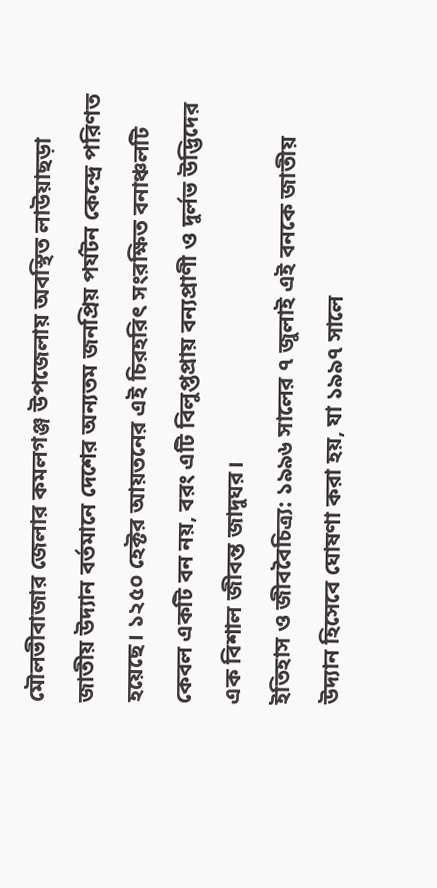মৌলভীবাজার জেলার কমলগঞ্জ উপজেলায় অবস্থিত লাউয়াছড়া জাতীয় উদ্যান বর্তমানে দেশের অন্যতম জনপ্রিয় পর্যটন কেন্দ্রে পরিণত হয়েছে। ১২৫০ হেক্টর আয়তনের এই চিরহরিৎ সংরক্ষিত বনাঞ্চলটি কেবল একটি বন নয়, বরং এটি বিলুপ্তপ্রায় বন্যপ্রাণী ও দুর্লভ উদ্ভিদের এক বিশাল জীবন্ত জাদুঘর।
ইতিহাস ও জীববৈচিত্র্য: ১৯৯৬ সালের ৭ জুলাই এই বনকে জাতীয় উদ্যান হিসেবে ঘোষণা করা হয়, যা ১৯৯৭ সালে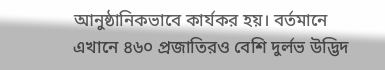আনুষ্ঠানিকভাবে কার্যকর হয়। বর্তমানে এখানে ৪৬০ প্রজাতিরও বেশি দুর্লভ উদ্ভিদ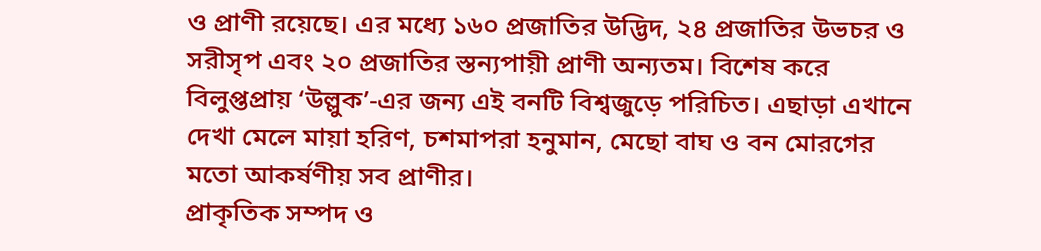ও প্রাণী রয়েছে। এর মধ্যে ১৬০ প্রজাতির উদ্ভিদ, ২৪ প্রজাতির উভচর ও সরীসৃপ এবং ২০ প্রজাতির স্তন্যপায়ী প্রাণী অন্যতম। বিশেষ করে বিলুপ্তপ্রায় ‘উল্লুক’-এর জন্য এই বনটি বিশ্বজুড়ে পরিচিত। এছাড়া এখানে দেখা মেলে মায়া হরিণ, চশমাপরা হনুমান, মেছো বাঘ ও বন মোরগের মতো আকর্ষণীয় সব প্রাণীর।
প্রাকৃতিক সম্পদ ও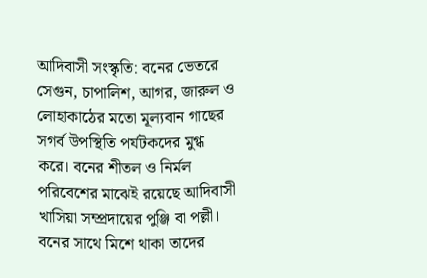আদিবাসী সংস্কৃতি: বনের ভেতরে সেগুন, চাপালিশ, আগর, জারুল ও লোহাকাঠের মতো মূল্যবান গাছের সগর্ব উপস্থিতি পর্যটকদের মুগ্ধ করে। বনের শীতল ও নির্মল পরিবেশের মাঝেই রয়েছে আদিবাসী খাসিয়া সম্প্রদায়ের পুঞ্জি বা পল্লী।
বনের সাথে মিশে থাকা তাদের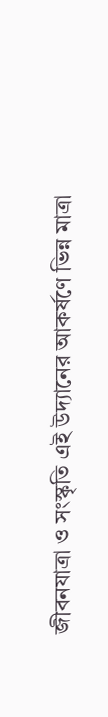জীবনযাত্রা ও সংস্কৃতি এই উদ্যানের আকর্ষণে ভিন্ন মাত্রা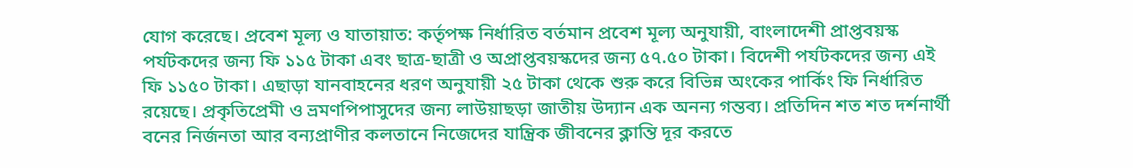যোগ করেছে। প্রবেশ মূল্য ও যাতায়াত: কর্তৃপক্ষ নির্ধারিত বর্তমান প্রবেশ মূল্য অনুযায়ী, বাংলাদেশী প্রাপ্তবয়স্ক পর্যটকদের জন্য ফি ১১৫ টাকা এবং ছাত্র-ছাত্রী ও অপ্রাপ্তবয়স্কদের জন্য ৫৭.৫০ টাকা। বিদেশী পর্যটকদের জন্য এই ফি ১১৫০ টাকা। এছাড়া যানবাহনের ধরণ অনুযায়ী ২৫ টাকা থেকে শুরু করে বিভিন্ন অংকের পার্কিং ফি নির্ধারিত রয়েছে। প্রকৃতিপ্রেমী ও ভ্রমণপিপাসুদের জন্য লাউয়াছড়া জাতীয় উদ্যান এক অনন্য গন্তব্য। প্রতিদিন শত শত দর্শনার্থী বনের নির্জনতা আর বন্যপ্রাণীর কলতানে নিজেদের যান্ত্রিক জীবনের ক্লান্তি দূর করতে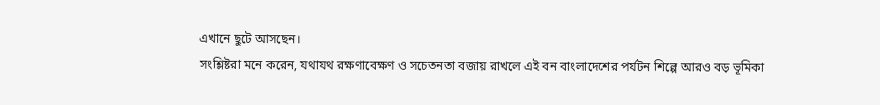এখানে ছুটে আসছেন।
সংশ্লিষ্টরা মনে করেন, যথাযথ রক্ষণাবেক্ষণ ও সচেতনতা বজায় রাখলে এই বন বাংলাদেশের পর্যটন শিল্পে আরও বড় ভূমিকা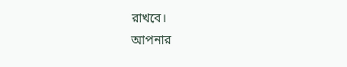রাখবে।
আপনার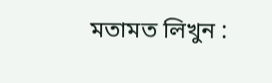মতামত লিখুন :